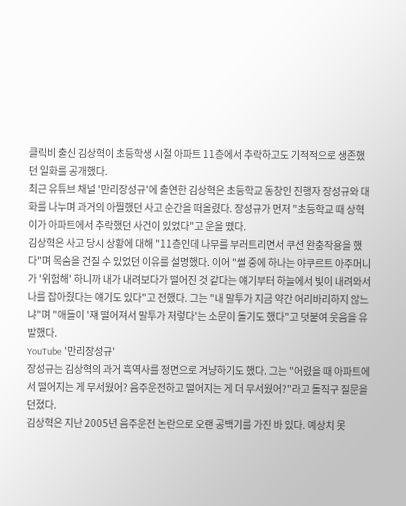클릭비 출신 김상혁이 초등학생 시절 아파트 11층에서 추락하고도 기적적으로 생존했던 일화를 공개했다.
최근 유튜브 채널 '만리장성규'에 출연한 김상혁은 초등학교 동창인 진행자 장성규와 대화를 나누며 과거의 아찔했던 사고 순간을 떠올렸다. 장성규가 먼저 "초등학교 때 상혁이가 아파트에서 추락했던 사건이 있었다"고 운을 뗐다.
김상혁은 사고 당시 상황에 대해 "11층인데 나무를 부러트리면서 쿠션 완충작용을 했다"며 목숨을 건질 수 있었던 이유를 설명했다. 이어 "썰 중에 하나는 야쿠르트 아주머니가 '위험해' 하니까 내가 내려보다가 떨어진 것 같다는 얘기부터 하늘에서 빛이 내려와서 나를 잡아줬다는 얘기도 있다"고 전했다. 그는 "내 말투가 지금 약간 어리바리하지 않느냐"며 "애들이 '쟤 떨어져서 말투가 저렇다'는 소문이 돌기도 했다"고 덧붙여 웃음을 유발했다.
YouTube '만리장성규'
장성규는 김상혁의 과거 흑역사를 정면으로 겨냥하기도 했다. 그는 "어렸을 때 아파트에서 떨어지는 게 무서웠어? 음주운전하고 떨어지는 게 더 무서웠어?"라고 돌직구 질문을 던졌다.
김상혁은 지난 2005년 음주운전 논란으로 오랜 공백기를 가진 바 있다. 예상치 못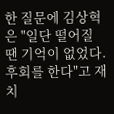한 질문에 김상혁은 "일단 떨어질 땐 기억이 없었다. 후회를 한다"고 재치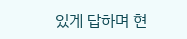있게 답하며 현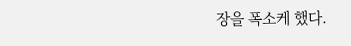장을 폭소케 했다.